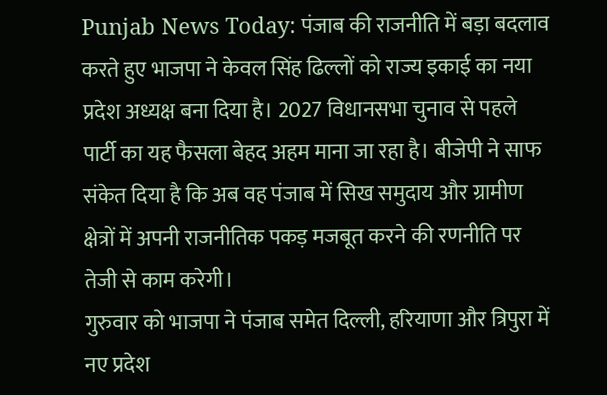Punjab News Today: पंजाब की राजनीति में बड़ा बदलाव करते हुए भाजपा ने केवल सिंह ढिल्लों को राज्य इकाई का नया प्रदेश अध्यक्ष बना दिया है। 2027 विधानसभा चुनाव से पहले पार्टी का यह फैसला बेहद अहम माना जा रहा है। बीजेपी ने साफ संकेत दिया है कि अब वह पंजाब में सिख समुदाय और ग्रामीण क्षेत्रों में अपनी राजनीतिक पकड़ मजबूत करने की रणनीति पर तेजी से काम करेगी।
गुरुवार को भाजपा ने पंजाब समेत दिल्ली, हरियाणा और त्रिपुरा में नए प्रदेश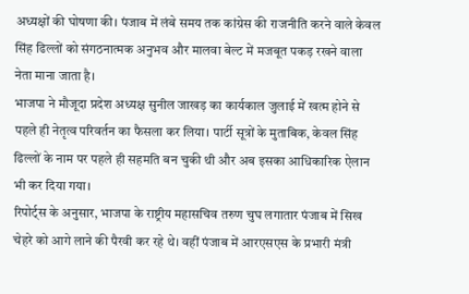अध्यक्षों की घोषणा की। पंजाब में लंबे समय तक कांग्रेस की राजनीति करने वाले केवल सिंह ढिल्लों को संगठनात्मक अनुभव और मालवा बेल्ट में मजबूत पकड़ रखने वाला नेता माना जाता है।
भाजपा ने मौजूदा प्रदेश अध्यक्ष सुनील जाखड़ का कार्यकाल जुलाई में खत्म होने से पहले ही नेतृत्व परिवर्तन का फैसला कर लिया। पार्टी सूत्रों के मुताबिक, केवल सिंह ढिल्लों के नाम पर पहले ही सहमति बन चुकी थी और अब इसका आधिकारिक ऐलान भी कर दिया गया।
रिपोर्ट्स के अनुसार, भाजपा के राष्ट्रीय महासचिव तरुण चुघ लगातार पंजाब में सिख चेहरे को आगे लाने की पैरवी कर रहे थे। वहीं पंजाब में आरएसएस के प्रभारी मंत्री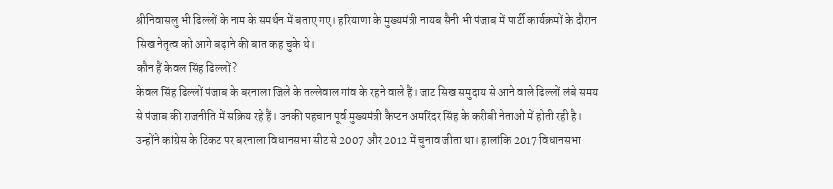श्रीनिवासलु भी ढिल्लों के नाम के समर्थन में बताए गए। हरियाणा के मुख्यमंत्री नायब सैनी भी पंजाब में पार्टी कार्यक्रमों के दौरान सिख नेतृत्व को आगे बढ़ाने की बात कह चुके थे।
कौन हैं केवल सिंह ढिल्लों?
केवल सिंह ढिल्लों पंजाब के बरनाला जिले के तल्लेवाल गांव के रहने वाले हैं। जाट सिख समुदाय से आने वाले ढिल्लों लंबे समय से पंजाब की राजनीति में सक्रिय रहे हैं। उनकी पहचान पूर्व मुख्यमंत्री कैप्टन अमरिंदर सिंह के करीबी नेताओं में होती रही है।
उन्होंने कांग्रेस के टिकट पर बरनाला विधानसभा सीट से 2007 और 2012 में चुनाव जीता था। हालांकि 2017 विधानसभा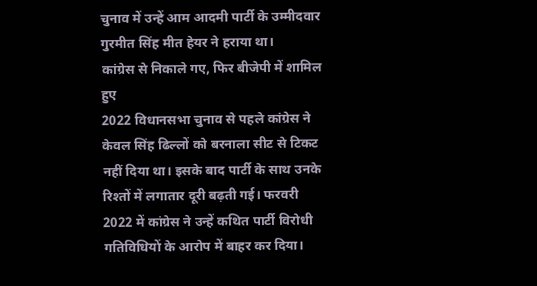चुनाव में उन्हें आम आदमी पार्टी के उम्मीदवार गुरमीत सिंह मीत हेयर ने हराया था।
कांग्रेस से निकाले गए, फिर बीजेपी में शामिल हुए
2022 विधानसभा चुनाव से पहले कांग्रेस ने केवल सिंह ढिल्लों को बरनाला सीट से टिकट नहीं दिया था। इसके बाद पार्टी के साथ उनके रिश्तों में लगातार दूरी बढ़ती गई। फरवरी 2022 में कांग्रेस ने उन्हें कथित पार्टी विरोधी गतिविधियों के आरोप में बाहर कर दिया।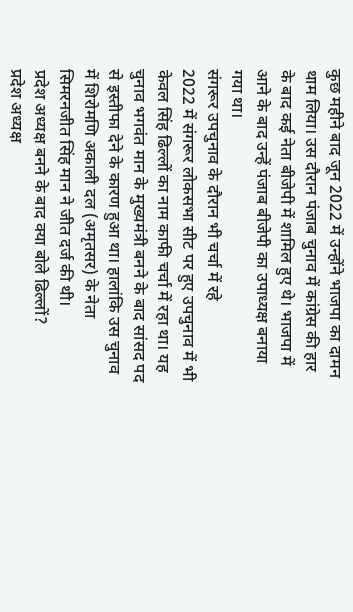कुछ महीने बाद जून 2022 में उन्होंने भाजपा का दामन थाम लिया। उस दौरान पंजाब चुनाव में कांग्रेस की हार के बाद कई नेता बीजेपी में शामिल हुए थे। भाजपा में आने के बाद उन्हें पंजाब बीजेपी का उपाध्यक्ष बनाया गया था।
संगरूर उपचुनाव के दौरान भी चर्चा में रहे
2022 में संगरूर लोकसभा सीट पर हुए उपचुनाव में भी केवल सिंह ढिल्लों का नाम काफी चर्चा में रहा था। यह चुनाव भगवंत मान के मुख्यमंत्री बनने के बाद सांसद पद से इस्तीफा देने के कारण हुआ था। हालांकि उस चुनाव में शिरोमणि अकाली दल (अमृतसर) के नेता सिमरनजीत सिंह मान ने जीत दर्ज की थी।
प्रदेश अध्यक्ष बनने के बाद क्या बोले ढिल्लों?
प्रदेश अध्यक्ष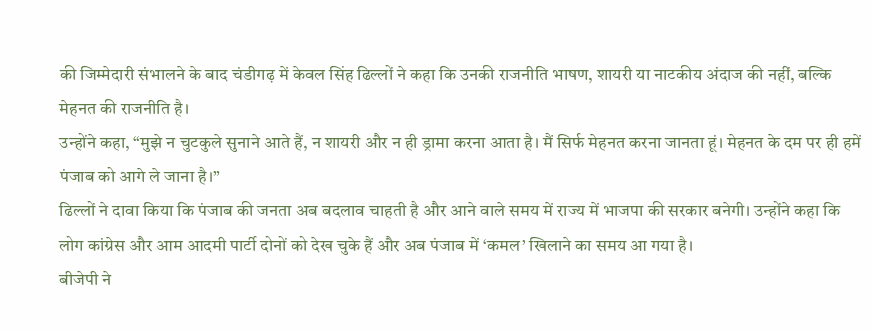की जिम्मेदारी संभालने के बाद चंडीगढ़ में केवल सिंह ढिल्लों ने कहा कि उनकी राजनीति भाषण, शायरी या नाटकीय अंदाज की नहीं, बल्कि मेहनत की राजनीति है।
उन्होंने कहा, “मुझे न चुटकुले सुनाने आते हैं, न शायरी और न ही ड्रामा करना आता है। मैं सिर्फ मेहनत करना जानता हूं। मेहनत के दम पर ही हमें पंजाब को आगे ले जाना है।”
ढिल्लों ने दावा किया कि पंजाब की जनता अब बदलाव चाहती है और आने वाले समय में राज्य में भाजपा की सरकार बनेगी। उन्होंने कहा कि लोग कांग्रेस और आम आदमी पार्टी दोनों को देख चुके हैं और अब पंजाब में ‘कमल’ खिलाने का समय आ गया है।
बीजेपी ने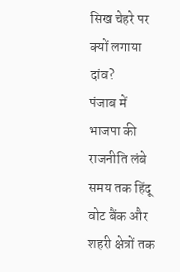सिख चेहरे पर क्यों लगाया दांव?
पंजाब में भाजपा की राजनीति लंबे समय तक हिंदू वोट बैंक और शहरी क्षेत्रों तक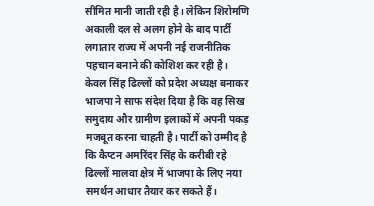सीमित मानी जाती रही है। लेकिन शिरोमणि अकाली दल से अलग होने के बाद पार्टी लगातार राज्य में अपनी नई राजनीतिक पहचान बनाने की कोशिश कर रही है।
केवल सिंह ढिल्लों को प्रदेश अध्यक्ष बनाकर भाजपा ने साफ संदेश दिया है कि वह सिख समुदाय और ग्रामीण इलाकों में अपनी पकड़ मजबूत करना चाहती है। पार्टी को उम्मीद है कि कैप्टन अमरिंदर सिंह के करीबी रहे ढिल्लों मालवा क्षेत्र में भाजपा के लिए नया समर्थन आधार तैयार कर सकते हैं।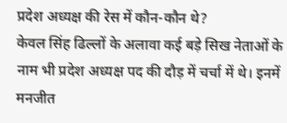प्रदेश अध्यक्ष की रेस में कौन-कौन थे?
केवल सिंह ढिल्लों के अलावा कई बड़े सिख नेताओं के नाम भी प्रदेश अध्यक्ष पद की दौड़ में चर्चा में थे। इनमें मनजीत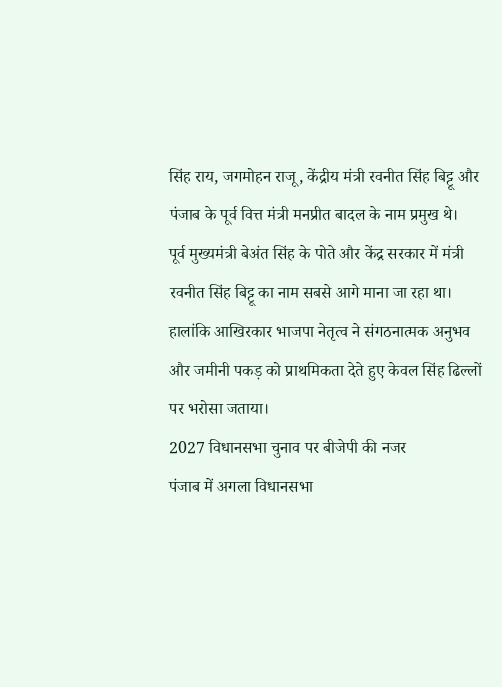सिंह राय, जगमोहन राजू, केंद्रीय मंत्री रवनीत सिंह बिट्टू और पंजाब के पूर्व वित्त मंत्री मनप्रीत बादल के नाम प्रमुख थे।
पूर्व मुख्यमंत्री बेअंत सिंह के पोते और केंद्र सरकार में मंत्री रवनीत सिंह बिट्टू का नाम सबसे आगे माना जा रहा था। हालांकि आखिरकार भाजपा नेतृत्व ने संगठनात्मक अनुभव और जमीनी पकड़ को प्राथमिकता देते हुए केवल सिंह ढिल्लों पर भरोसा जताया।
2027 विधानसभा चुनाव पर बीजेपी की नजर
पंजाब में अगला विधानसभा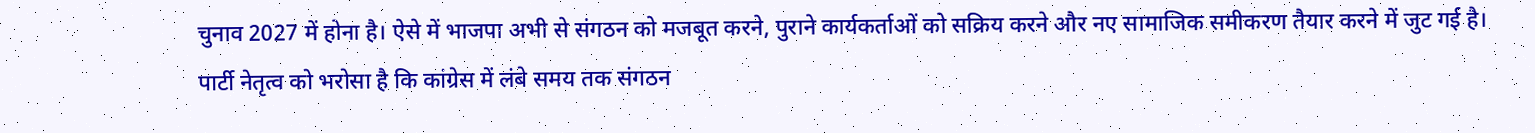चुनाव 2027 में होना है। ऐसे में भाजपा अभी से संगठन को मजबूत करने, पुराने कार्यकर्ताओं को सक्रिय करने और नए सामाजिक समीकरण तैयार करने में जुट गई है।
पार्टी नेतृत्व को भरोसा है कि कांग्रेस में लंबे समय तक संगठन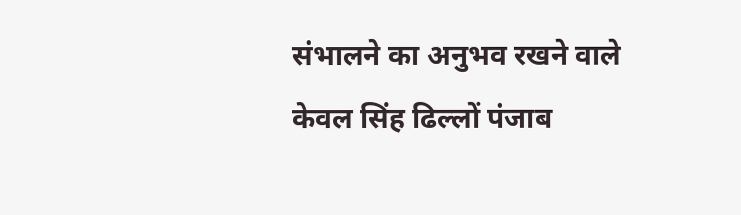संभालने का अनुभव रखने वाले केवल सिंह ढिल्लों पंजाब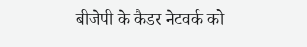बीजेपी के कैडर नेटवर्क को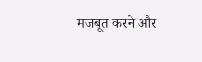मजबूत करने और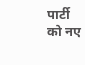पार्टी को नए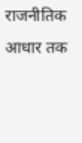राजनीतिक आधार तक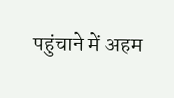पहुंचाने में अहम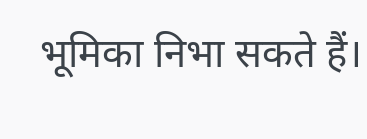भूमिका निभा सकते हैं।